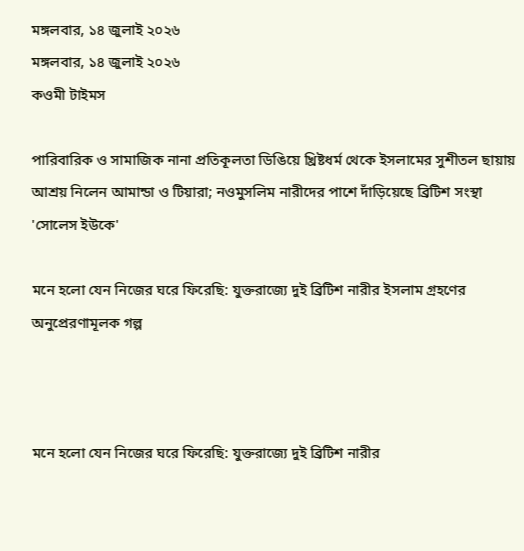মঙ্গলবার, ১৪ জুলাই ২০২৬
মঙ্গলবার, ১৪ জুলাই ২০২৬
কওমী টাইমস

পারিবারিক ও সামাজিক নানা প্রতিকূলতা ডিঙিয়ে খ্রিষ্টধর্ম থেকে ইসলামের সুশীতল ছায়ায় আশ্রয় নিলেন আমান্ডা ও টিয়ারা; নওমুসলিম নারীদের পাশে দাঁড়িয়েছে ব্রিটিশ সংস্থা 'সোলেস ইউকে'

মনে হলো যেন নিজের ঘরে ফিরেছি: যুক্তরাজ্যে দুই ব্রিটিশ নারীর ইসলাম গ্রহণের অনুপ্রেরণামূলক গল্প



মনে হলো যেন নিজের ঘরে ফিরেছি: যুক্তরাজ্যে দুই ব্রিটিশ নারীর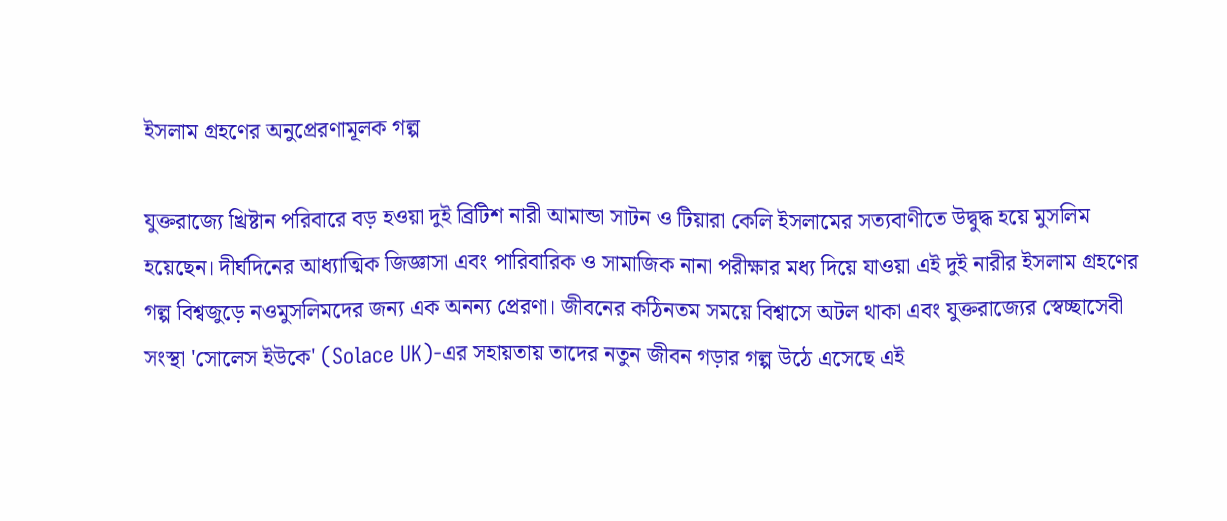ইসলাম গ্রহণের অনুপ্রেরণামূলক গল্প

যুক্তরাজ্যে খ্রিষ্টান পরিবারে বড় হওয়া দুই ব্রিটিশ নারী আমান্ডা সাটন ও টিয়ারা কেলি ইসলামের সত্যবাণীতে উদ্বুদ্ধ হয়ে মুসলিম হয়েছেন। দীর্ঘদিনের আধ্যাত্মিক জিজ্ঞাসা এবং পারিবারিক ও সামাজিক নানা পরীক্ষার মধ্য দিয়ে যাওয়া এই দুই নারীর ইসলাম গ্রহণের গল্প বিশ্বজুড়ে নওমুসলিমদের জন্য এক অনন্য প্রেরণা। জীবনের কঠিনতম সময়ে বিশ্বাসে অটল থাকা এবং যুক্তরাজ্যের স্বেচ্ছাসেবী সংস্থা 'সোলেস ইউকে' (Solace UK)-এর সহায়তায় তাদের নতুন জীবন গড়ার গল্প উঠে এসেছে এই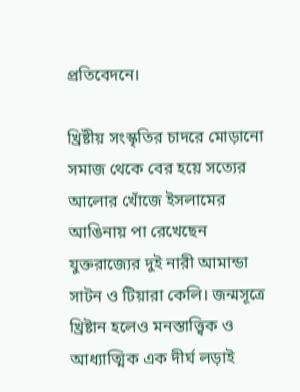প্রতিবেদনে।

খ্রিষ্টীয় সংস্কৃতির চাদরে মোড়ানো সমাজ থেকে বের হয়ে সত্যের আলোর খোঁজে ইসলামের আঙিনায় পা রেখেছেন যুক্তরাজ্যের দুই নারী আমান্ডা সাটন ও টিয়ারা কেলি। জন্মসূত্রে খ্রিষ্টান হলেও মনস্তাত্ত্বিক ও আধ্যাত্মিক এক দীর্ঘ লড়াই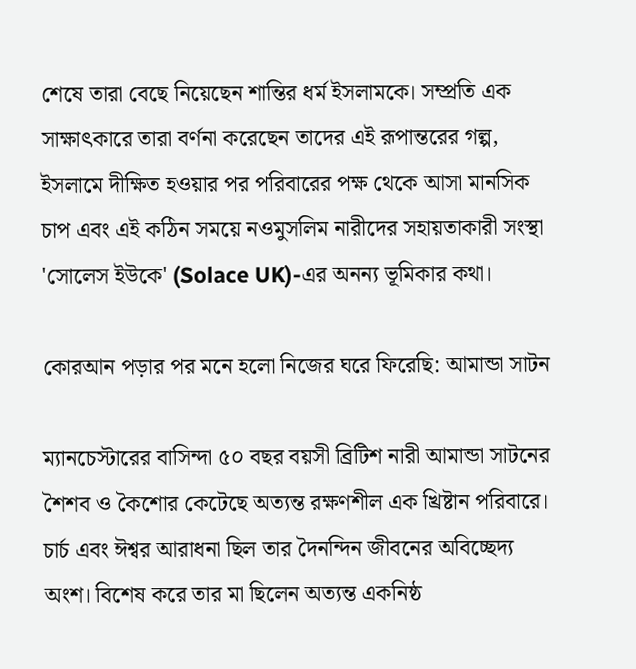শেষে তারা বেছে নিয়েছেন শান্তির ধর্ম ইসলামকে। সম্প্রতি এক সাক্ষাৎকারে তারা বর্ণনা করেছেন তাদের এই রূপান্তরের গল্প, ইসলামে দীক্ষিত হওয়ার পর পরিবারের পক্ষ থেকে আসা মানসিক চাপ এবং এই কঠিন সময়ে নওমুসলিম নারীদের সহায়তাকারী সংস্থা 'সোলেস ইউকে' (Solace UK)-এর অনন্য ভূমিকার কথা।

কোরআন পড়ার পর মনে হলো নিজের ঘরে ফিরেছি: আমান্ডা সাটন

ম্যানচেস্টারের বাসিন্দা ৫০ বছর বয়সী ব্রিটিশ নারী আমান্ডা সাটনের শৈশব ও কৈশোর কেটেছে অত্যন্ত রক্ষণশীল এক খ্রিষ্টান পরিবারে। চার্চ এবং ঈশ্বর আরাধনা ছিল তার দৈনন্দিন জীবনের অবিচ্ছেদ্য অংশ। বিশেষ করে তার মা ছিলেন অত্যন্ত একনিষ্ঠ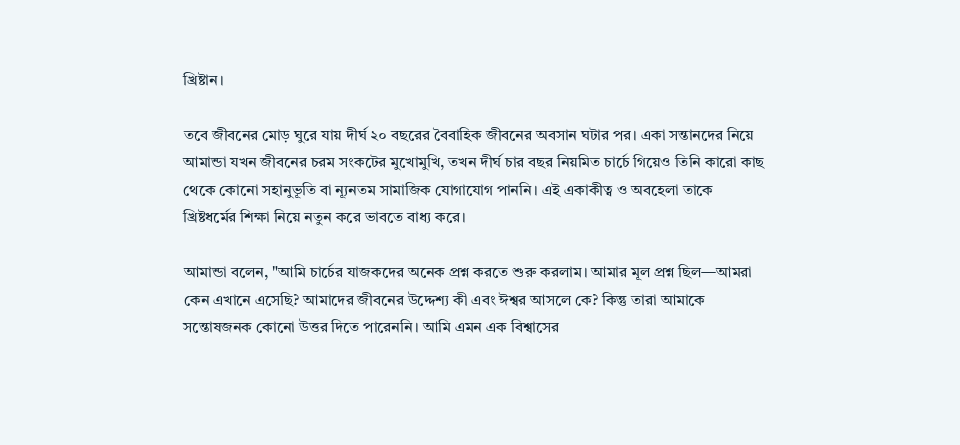খ্রিষ্টান।

তবে জীবনের মোড় ঘুরে যায় দীর্ঘ ২০ বছরের বৈবাহিক জীবনের অবসান ঘটার পর। একা সন্তানদের নিয়ে আমান্ডা যখন জীবনের চরম সংকটের মুখোমুখি, তখন দীর্ঘ চার বছর নিয়মিত চার্চে গিয়েও তিনি কারো কাছ থেকে কোনো সহানুভূতি বা ন্যূনতম সামাজিক যোগাযোগ পাননি। এই একাকীত্ব ও অবহেলা তাকে খ্রিষ্টধর্মের শিক্ষা নিয়ে নতুন করে ভাবতে বাধ্য করে।

আমান্ডা বলেন, "আমি চার্চের যাজকদের অনেক প্রশ্ন করতে শুরু করলাম। আমার মূল প্রশ্ন ছিল—আমরা কেন এখানে এসেছি? আমাদের জীবনের উদ্দেশ্য কী এবং ঈশ্বর আসলে কে? কিন্তু তারা আমাকে সন্তোষজনক কোনো উত্তর দিতে পারেননি। আমি এমন এক বিশ্বাসের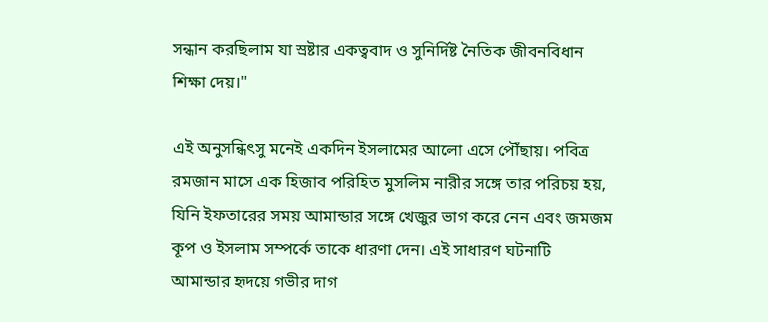সন্ধান করছিলাম যা স্রষ্টার একত্ববাদ ও সুনির্দিষ্ট নৈতিক জীবনবিধান শিক্ষা দেয়।"

এই অনুসন্ধিৎসু মনেই একদিন ইসলামের আলো এসে পৌঁছায়। পবিত্র রমজান মাসে এক হিজাব পরিহিত মুসলিম নারীর সঙ্গে তার পরিচয় হয়, যিনি ইফতারের সময় আমান্ডার সঙ্গে খেজুর ভাগ করে নেন এবং জমজম কূপ ও ইসলাম সম্পর্কে তাকে ধারণা দেন। এই সাধারণ ঘটনাটি আমান্ডার হৃদয়ে গভীর দাগ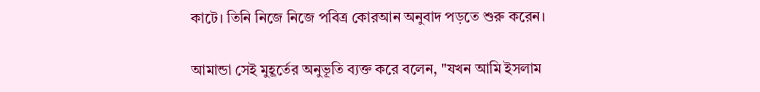কাটে। তিনি নিজে নিজে পবিত্র কোরআন অনুবাদ পড়তে শুরু করেন।

আমান্ডা সেই মুহূর্তের অনুভূতি ব্যক্ত করে বলেন, "যখন আমি ইসলাম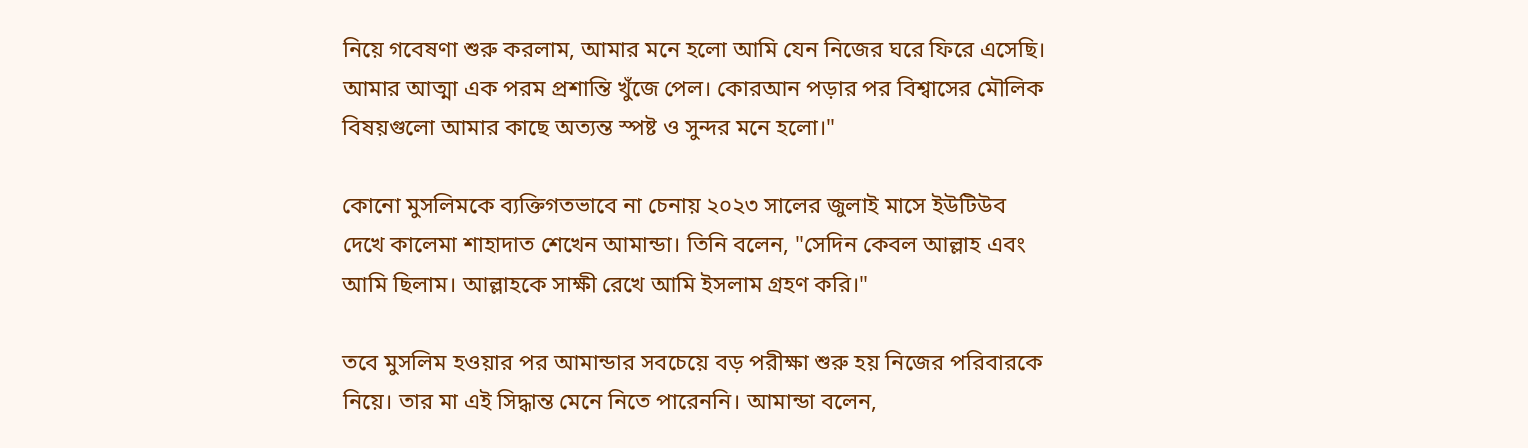নিয়ে গবেষণা শুরু করলাম, আমার মনে হলো আমি যেন নিজের ঘরে ফিরে এসেছি। আমার আত্মা এক পরম প্রশান্তি খুঁজে পেল। কোরআন পড়ার পর বিশ্বাসের মৌলিক বিষয়গুলো আমার কাছে অত্যন্ত স্পষ্ট ও সুন্দর মনে হলো।"

কোনো মুসলিমকে ব্যক্তিগতভাবে না চেনায় ২০২৩ সালের জুলাই মাসে ইউটিউব দেখে কালেমা শাহাদাত শেখেন আমান্ডা। তিনি বলেন, "সেদিন কেবল আল্লাহ এবং আমি ছিলাম। আল্লাহকে সাক্ষী রেখে আমি ইসলাম গ্রহণ করি।"

তবে মুসলিম হওয়ার পর আমান্ডার সবচেয়ে বড় পরীক্ষা শুরু হয় নিজের পরিবারকে নিয়ে। তার মা এই সিদ্ধান্ত মেনে নিতে পারেননি। আমান্ডা বলেন,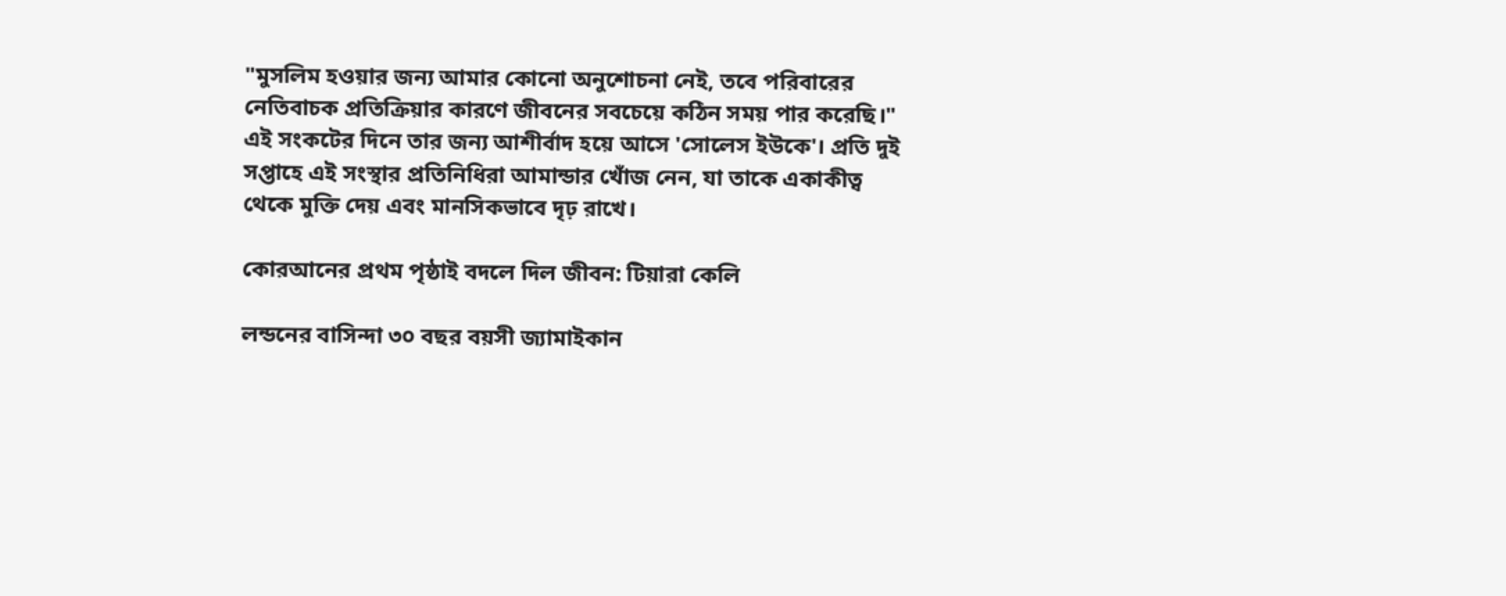"মুসলিম হওয়ার জন্য আমার কোনো অনুশোচনা নেই, তবে পরিবারের নেতিবাচক প্রতিক্রিয়ার কারণে জীবনের সবচেয়ে কঠিন সময় পার করেছি।" এই সংকটের দিনে তার জন্য আশীর্বাদ হয়ে আসে 'সোলেস ইউকে'। প্রতি দুই সপ্তাহে এই সংস্থার প্রতিনিধিরা আমান্ডার খোঁজ নেন, যা তাকে একাকীত্ব থেকে মুক্তি দেয় এবং মানসিকভাবে দৃঢ় রাখে।

কোরআনের প্রথম পৃষ্ঠাই বদলে দিল জীবন: টিয়ারা কেলি

লন্ডনের বাসিন্দা ৩০ বছর বয়সী জ্যামাইকান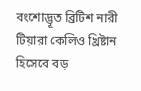বংশোদ্ভূত ব্রিটিশ নারী টিয়ারা কেলিও খ্রিষ্টান হিসেবে বড়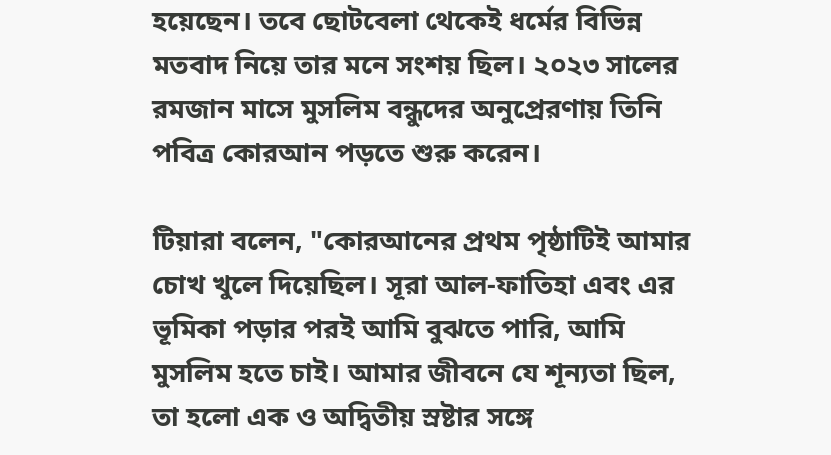হয়েছেন। তবে ছোটবেলা থেকেই ধর্মের বিভিন্ন মতবাদ নিয়ে তার মনে সংশয় ছিল। ২০২৩ সালের রমজান মাসে মুসলিম বন্ধুদের অনুপ্রেরণায় তিনি পবিত্র কোরআন পড়তে শুরু করেন।

টিয়ারা বলেন, "কোরআনের প্রথম পৃষ্ঠাটিই আমার চোখ খুলে দিয়েছিল। সূরা আল-ফাতিহা এবং এর ভূমিকা পড়ার পরই আমি বুঝতে পারি, আমি মুসলিম হতে চাই। আমার জীবনে যে শূন্যতা ছিল, তা হলো এক ও অদ্বিতীয় স্রষ্টার সঙ্গে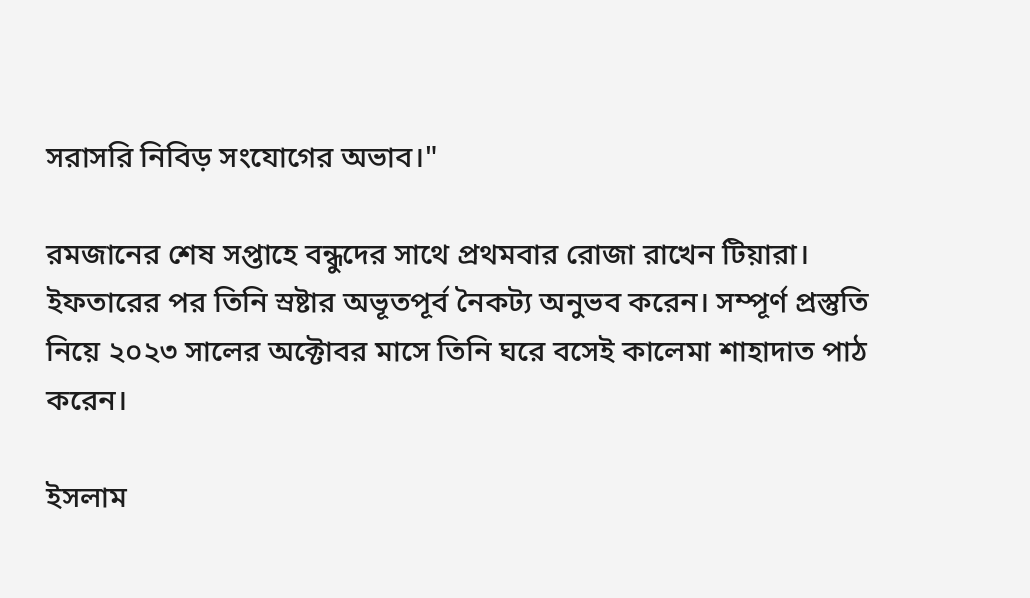সরাসরি নিবিড় সংযোগের অভাব।"

রমজানের শেষ সপ্তাহে বন্ধুদের সাথে প্রথমবার রোজা রাখেন টিয়ারা। ইফতারের পর তিনি স্রষ্টার অভূতপূর্ব নৈকট্য অনুভব করেন। সম্পূর্ণ প্রস্তুতি নিয়ে ২০২৩ সালের অক্টোবর মাসে তিনি ঘরে বসেই কালেমা শাহাদাত পাঠ করেন।

ইসলাম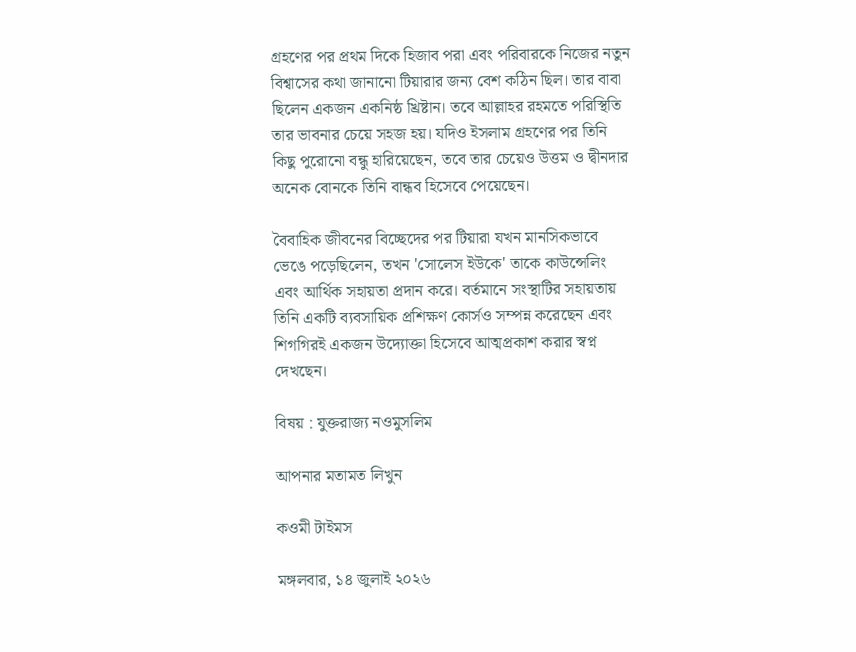গ্রহণের পর প্রথম দিকে হিজাব পরা এবং পরিবারকে নিজের নতুন বিশ্বাসের কথা জানানো টিয়ারার জন্য বেশ কঠিন ছিল। তার বাবা ছিলেন একজন একনিষ্ঠ খ্রিষ্টান। তবে আল্লাহর রহমতে পরিস্থিতি তার ভাবনার চেয়ে সহজ হয়। যদিও ইসলাম গ্রহণের পর তিনি কিছু পুরোনো বন্ধু হারিয়েছেন, তবে তার চেয়েও উত্তম ও দ্বীনদার অনেক বোনকে তিনি বান্ধব হিসেবে পেয়েছেন।

বৈবাহিক জীবনের বিচ্ছেদের পর টিয়ারা যখন মানসিকভাবে ভেঙে পড়েছিলেন, তখন 'সোলেস ইউকে' তাকে কাউন্সেলিং এবং আর্থিক সহায়তা প্রদান করে। বর্তমানে সংস্থাটির সহায়তায় তিনি একটি ব্যবসায়িক প্রশিক্ষণ কোর্সও সম্পন্ন করেছেন এবং শিগগিরই একজন উদ্যোক্তা হিসেবে আত্মপ্রকাশ করার স্বপ্ন দেখছেন।

বিষয় : যুক্তরাজ্য নওমুসলিম

আপনার মতামত লিখুন

কওমী টাইমস

মঙ্গলবার, ১৪ জুলাই ২০২৬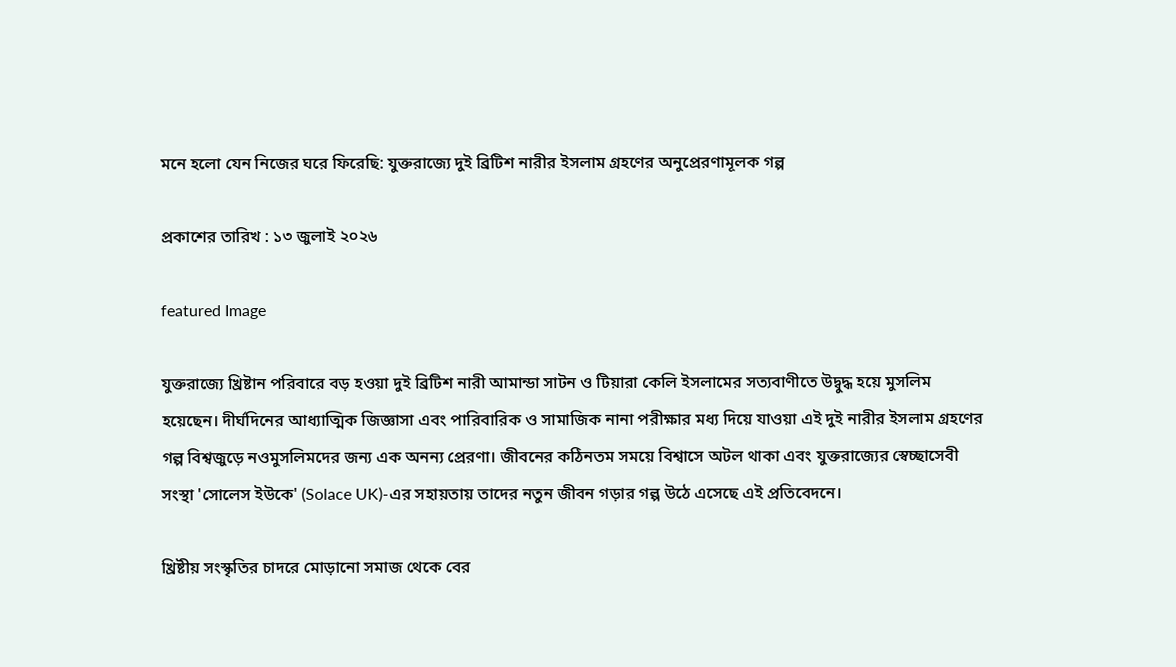মনে হলো যেন নিজের ঘরে ফিরেছি: যুক্তরাজ্যে দুই ব্রিটিশ নারীর ইসলাম গ্রহণের অনুপ্রেরণামূলক গল্প

প্রকাশের তারিখ : ১৩ জুলাই ২০২৬

featured Image

যুক্তরাজ্যে খ্রিষ্টান পরিবারে বড় হওয়া দুই ব্রিটিশ নারী আমান্ডা সাটন ও টিয়ারা কেলি ইসলামের সত্যবাণীতে উদ্বুদ্ধ হয়ে মুসলিম হয়েছেন। দীর্ঘদিনের আধ্যাত্মিক জিজ্ঞাসা এবং পারিবারিক ও সামাজিক নানা পরীক্ষার মধ্য দিয়ে যাওয়া এই দুই নারীর ইসলাম গ্রহণের গল্প বিশ্বজুড়ে নওমুসলিমদের জন্য এক অনন্য প্রেরণা। জীবনের কঠিনতম সময়ে বিশ্বাসে অটল থাকা এবং যুক্তরাজ্যের স্বেচ্ছাসেবী সংস্থা 'সোলেস ইউকে' (Solace UK)-এর সহায়তায় তাদের নতুন জীবন গড়ার গল্প উঠে এসেছে এই প্রতিবেদনে।

খ্রিষ্টীয় সংস্কৃতির চাদরে মোড়ানো সমাজ থেকে বের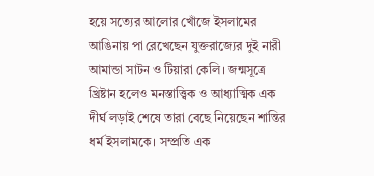হয়ে সত্যের আলোর খোঁজে ইসলামের আঙিনায় পা রেখেছেন যুক্তরাজ্যের দুই নারী আমান্ডা সাটন ও টিয়ারা কেলি। জন্মসূত্রে খ্রিষ্টান হলেও মনস্তাত্ত্বিক ও আধ্যাত্মিক এক দীর্ঘ লড়াই শেষে তারা বেছে নিয়েছেন শান্তির ধর্ম ইসলামকে। সম্প্রতি এক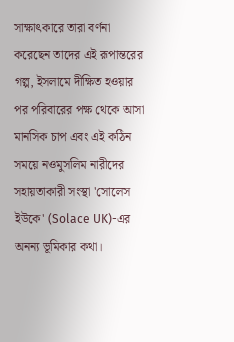সাক্ষাৎকারে তারা বর্ণনা করেছেন তাদের এই রূপান্তরের গল্প, ইসলামে দীক্ষিত হওয়ার পর পরিবারের পক্ষ থেকে আসা মানসিক চাপ এবং এই কঠিন সময়ে নওমুসলিম নারীদের সহায়তাকারী সংস্থা 'সোলেস ইউকে' (Solace UK)-এর অনন্য ভূমিকার কথা।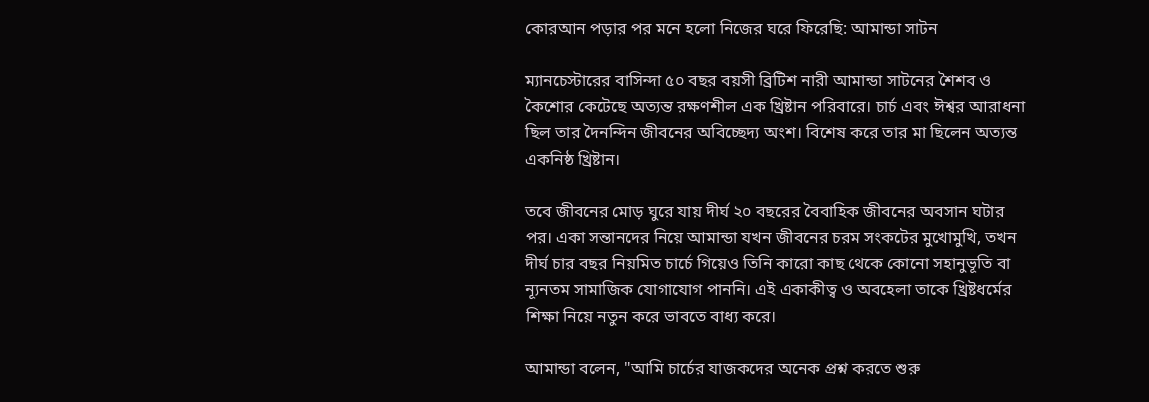কোরআন পড়ার পর মনে হলো নিজের ঘরে ফিরেছি: আমান্ডা সাটন

ম্যানচেস্টারের বাসিন্দা ৫০ বছর বয়সী ব্রিটিশ নারী আমান্ডা সাটনের শৈশব ও কৈশোর কেটেছে অত্যন্ত রক্ষণশীল এক খ্রিষ্টান পরিবারে। চার্চ এবং ঈশ্বর আরাধনা ছিল তার দৈনন্দিন জীবনের অবিচ্ছেদ্য অংশ। বিশেষ করে তার মা ছিলেন অত্যন্ত একনিষ্ঠ খ্রিষ্টান।

তবে জীবনের মোড় ঘুরে যায় দীর্ঘ ২০ বছরের বৈবাহিক জীবনের অবসান ঘটার পর। একা সন্তানদের নিয়ে আমান্ডা যখন জীবনের চরম সংকটের মুখোমুখি, তখন দীর্ঘ চার বছর নিয়মিত চার্চে গিয়েও তিনি কারো কাছ থেকে কোনো সহানুভূতি বা ন্যূনতম সামাজিক যোগাযোগ পাননি। এই একাকীত্ব ও অবহেলা তাকে খ্রিষ্টধর্মের শিক্ষা নিয়ে নতুন করে ভাবতে বাধ্য করে।

আমান্ডা বলেন, "আমি চার্চের যাজকদের অনেক প্রশ্ন করতে শুরু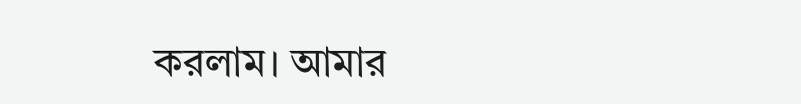করলাম। আমার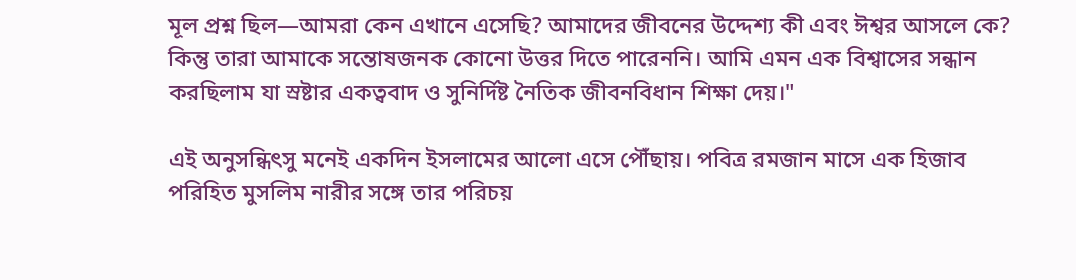মূল প্রশ্ন ছিল—আমরা কেন এখানে এসেছি? আমাদের জীবনের উদ্দেশ্য কী এবং ঈশ্বর আসলে কে? কিন্তু তারা আমাকে সন্তোষজনক কোনো উত্তর দিতে পারেননি। আমি এমন এক বিশ্বাসের সন্ধান করছিলাম যা স্রষ্টার একত্ববাদ ও সুনির্দিষ্ট নৈতিক জীবনবিধান শিক্ষা দেয়।"

এই অনুসন্ধিৎসু মনেই একদিন ইসলামের আলো এসে পৌঁছায়। পবিত্র রমজান মাসে এক হিজাব পরিহিত মুসলিম নারীর সঙ্গে তার পরিচয়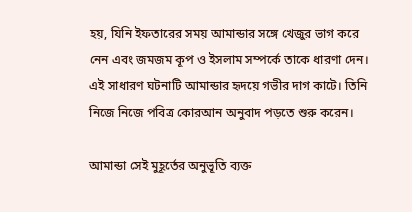হয়, যিনি ইফতারের সময় আমান্ডার সঙ্গে খেজুর ভাগ করে নেন এবং জমজম কূপ ও ইসলাম সম্পর্কে তাকে ধারণা দেন। এই সাধারণ ঘটনাটি আমান্ডার হৃদয়ে গভীর দাগ কাটে। তিনি নিজে নিজে পবিত্র কোরআন অনুবাদ পড়তে শুরু করেন।

আমান্ডা সেই মুহূর্তের অনুভূতি ব্যক্ত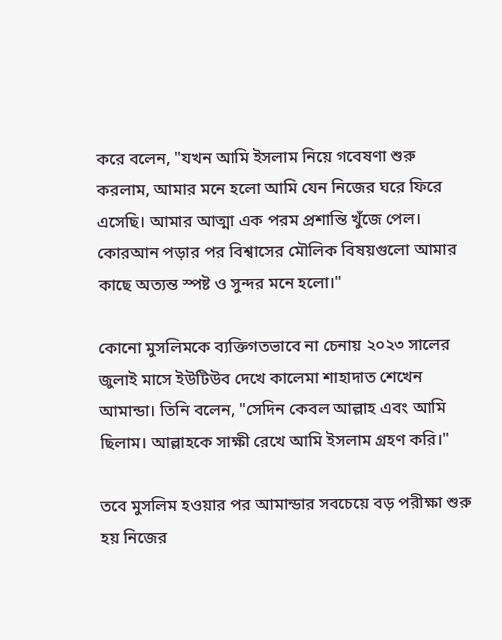করে বলেন, "যখন আমি ইসলাম নিয়ে গবেষণা শুরু করলাম, আমার মনে হলো আমি যেন নিজের ঘরে ফিরে এসেছি। আমার আত্মা এক পরম প্রশান্তি খুঁজে পেল। কোরআন পড়ার পর বিশ্বাসের মৌলিক বিষয়গুলো আমার কাছে অত্যন্ত স্পষ্ট ও সুন্দর মনে হলো।"

কোনো মুসলিমকে ব্যক্তিগতভাবে না চেনায় ২০২৩ সালের জুলাই মাসে ইউটিউব দেখে কালেমা শাহাদাত শেখেন আমান্ডা। তিনি বলেন, "সেদিন কেবল আল্লাহ এবং আমি ছিলাম। আল্লাহকে সাক্ষী রেখে আমি ইসলাম গ্রহণ করি।"

তবে মুসলিম হওয়ার পর আমান্ডার সবচেয়ে বড় পরীক্ষা শুরু হয় নিজের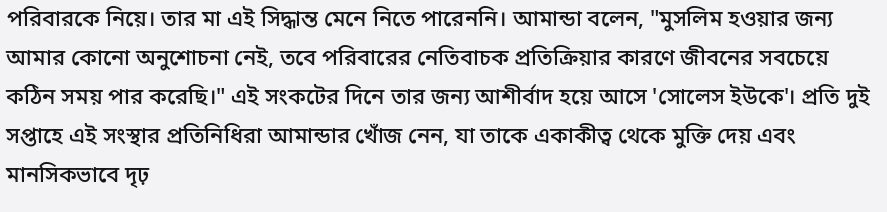পরিবারকে নিয়ে। তার মা এই সিদ্ধান্ত মেনে নিতে পারেননি। আমান্ডা বলেন, "মুসলিম হওয়ার জন্য আমার কোনো অনুশোচনা নেই, তবে পরিবারের নেতিবাচক প্রতিক্রিয়ার কারণে জীবনের সবচেয়ে কঠিন সময় পার করেছি।" এই সংকটের দিনে তার জন্য আশীর্বাদ হয়ে আসে 'সোলেস ইউকে'। প্রতি দুই সপ্তাহে এই সংস্থার প্রতিনিধিরা আমান্ডার খোঁজ নেন, যা তাকে একাকীত্ব থেকে মুক্তি দেয় এবং মানসিকভাবে দৃঢ়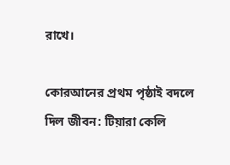রাখে।

কোরআনের প্রথম পৃষ্ঠাই বদলে দিল জীবন: টিয়ারা কেলি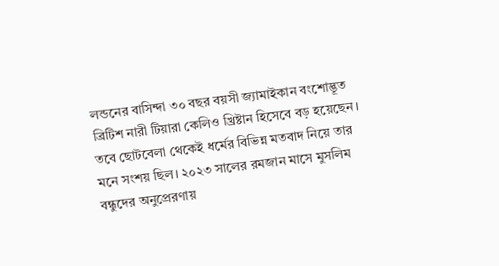লন্ডনের বাসিন্দা ৩০ বছর বয়সী জ্যামাইকান বংশোদ্ভূত ব্রিটিশ নারী টিয়ারা কেলিও খ্রিষ্টান হিসেবে বড় হয়েছেন। তবে ছোটবেলা থেকেই ধর্মের বিভিন্ন মতবাদ নিয়ে তার মনে সংশয় ছিল। ২০২৩ সালের রমজান মাসে মুসলিম বন্ধুদের অনুপ্রেরণায়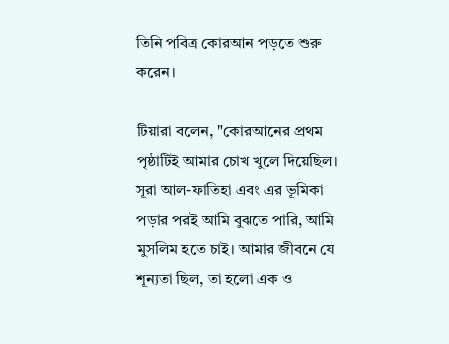তিনি পবিত্র কোরআন পড়তে শুরু করেন।

টিয়ারা বলেন, "কোরআনের প্রথম পৃষ্ঠাটিই আমার চোখ খুলে দিয়েছিল। সূরা আল-ফাতিহা এবং এর ভূমিকা পড়ার পরই আমি বুঝতে পারি, আমি মুসলিম হতে চাই। আমার জীবনে যে শূন্যতা ছিল, তা হলো এক ও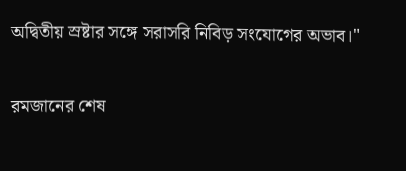অদ্বিতীয় স্রষ্টার সঙ্গে সরাসরি নিবিড় সংযোগের অভাব।"

রমজানের শেষ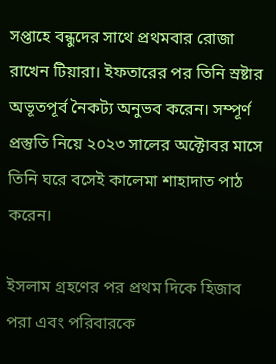সপ্তাহে বন্ধুদের সাথে প্রথমবার রোজা রাখেন টিয়ারা। ইফতারের পর তিনি স্রষ্টার অভূতপূর্ব নৈকট্য অনুভব করেন। সম্পূর্ণ প্রস্তুতি নিয়ে ২০২৩ সালের অক্টোবর মাসে তিনি ঘরে বসেই কালেমা শাহাদাত পাঠ করেন।

ইসলাম গ্রহণের পর প্রথম দিকে হিজাব পরা এবং পরিবারকে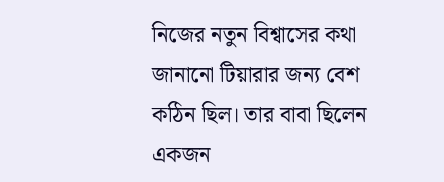নিজের নতুন বিশ্বাসের কথা জানানো টিয়ারার জন্য বেশ কঠিন ছিল। তার বাবা ছিলেন একজন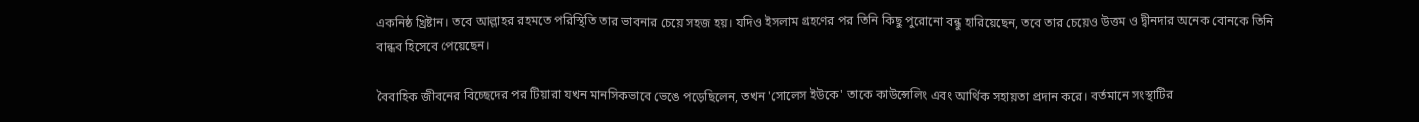একনিষ্ঠ খ্রিষ্টান। তবে আল্লাহর রহমতে পরিস্থিতি তার ভাবনার চেয়ে সহজ হয়। যদিও ইসলাম গ্রহণের পর তিনি কিছু পুরোনো বন্ধু হারিয়েছেন, তবে তার চেয়েও উত্তম ও দ্বীনদার অনেক বোনকে তিনি বান্ধব হিসেবে পেয়েছেন।

বৈবাহিক জীবনের বিচ্ছেদের পর টিয়ারা যখন মানসিকভাবে ভেঙে পড়েছিলেন, তখন 'সোলেস ইউকে' তাকে কাউন্সেলিং এবং আর্থিক সহায়তা প্রদান করে। বর্তমানে সংস্থাটির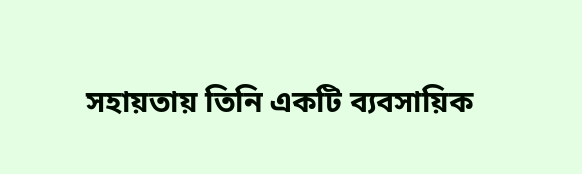সহায়তায় তিনি একটি ব্যবসায়িক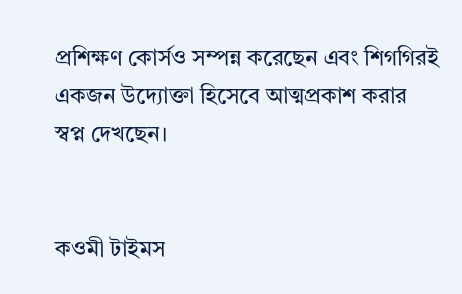প্রশিক্ষণ কোর্সও সম্পন্ন করেছেন এবং শিগগিরই একজন উদ্যোক্তা হিসেবে আত্মপ্রকাশ করার স্বপ্ন দেখছেন।


কওমী টাইমস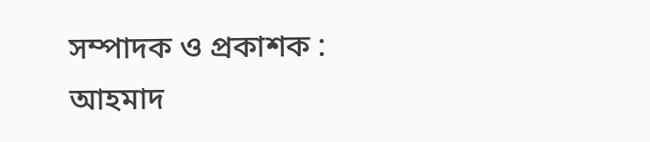সম্পাদক ও প্রকাশক : আহমাদ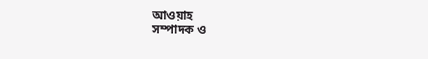আওয়াহ
সম্পাদক ও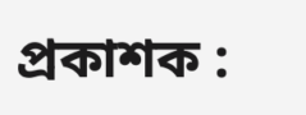প্রকাশক :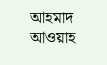আহমাদ আওয়াহ